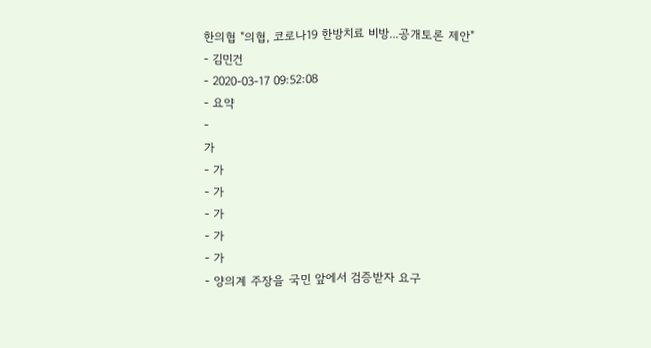한의협 "의협, 코로나19 한방치료 비방...공개토론 제안"
- 김민건
- 2020-03-17 09:52:08
- 요약
-
가
- 가
- 가
- 가
- 가
- 가
- 양의계 주장을 국민 앞에서 검증받자 요구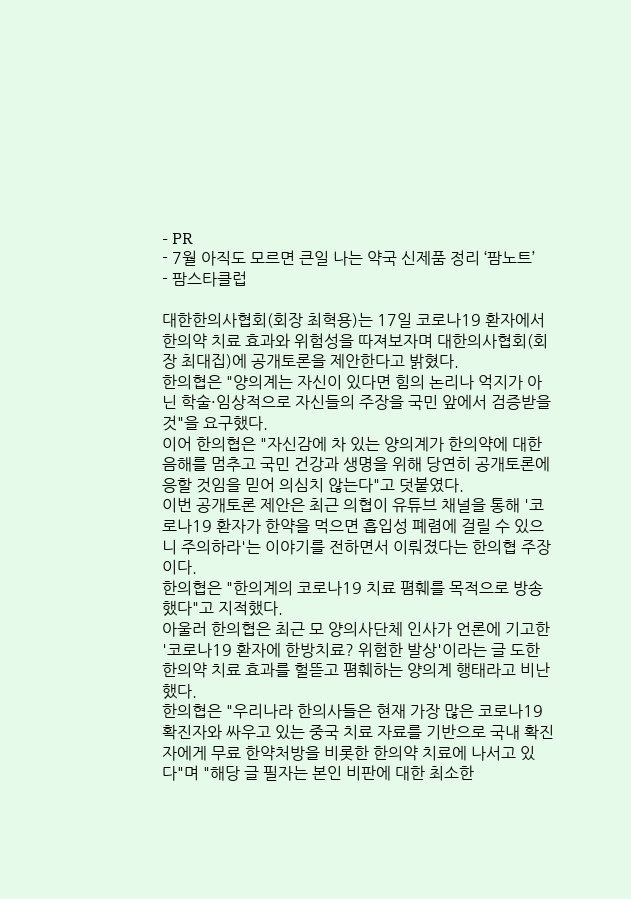- PR
- 7월 아직도 모르면 큰일 나는 약국 신제품 정리 ‘팜노트’
- 팜스타클럽

대한한의사협회(회장 최혁용)는 17일 코로나19 환자에서 한의약 치료 효과와 위험성을 따져보자며 대한의사협회(회장 최대집)에 공개토론을 제안한다고 밝혔다.
한의협은 "양의계는 자신이 있다면 힘의 논리나 억지가 아닌 학술·임상적으로 자신들의 주장을 국민 앞에서 검증받을 것"을 요구했다.
이어 한의협은 "자신감에 차 있는 양의계가 한의약에 대한 음해를 멈추고 국민 건강과 생명을 위해 당연히 공개토론에 응할 것임을 믿어 의심치 않는다"고 덧붙였다.
이번 공개토론 제안은 최근 의협이 유튜브 채널을 통해 '코로나19 환자가 한약을 먹으면 흡입성 폐렴에 걸릴 수 있으니 주의하라'는 이야기를 전하면서 이뤄졌다는 한의협 주장이다.
한의협은 "한의계의 코로나19 치료 폄훼를 목적으로 방송했다"고 지적했다.
아울러 한의협은 최근 모 양의사단체 인사가 언론에 기고한 '코로나19 환자에 한방치료? 위험한 발상'이라는 글 도한 한의약 치료 효과를 헐뜯고 폄훼하는 양의계 행태라고 비난했다.
한의협은 "우리나라 한의사들은 현재 가장 많은 코로나19 확진자와 싸우고 있는 중국 치료 자료를 기반으로 국내 확진자에게 무료 한약처방을 비롯한 한의약 치료에 나서고 있다"며 "해당 글 필자는 본인 비판에 대한 최소한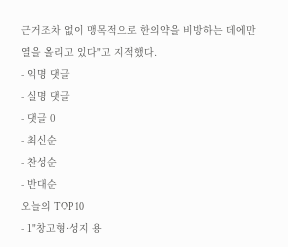근거조차 없이 맹목적으로 한의약을 비방하는 데에만 열을 올리고 있다"고 지적했다.
- 익명 댓글
- 실명 댓글
- 댓글 0
- 최신순
- 찬성순
- 반대순
오늘의 TOP 10
- 1"창고형·성지 용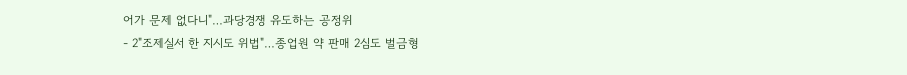어가 문제 없다니"…과당경쟁 유도하는 공정위
- 2"조제실서 한 지시도 위법"…종업원 약 판매 2심도 벌금형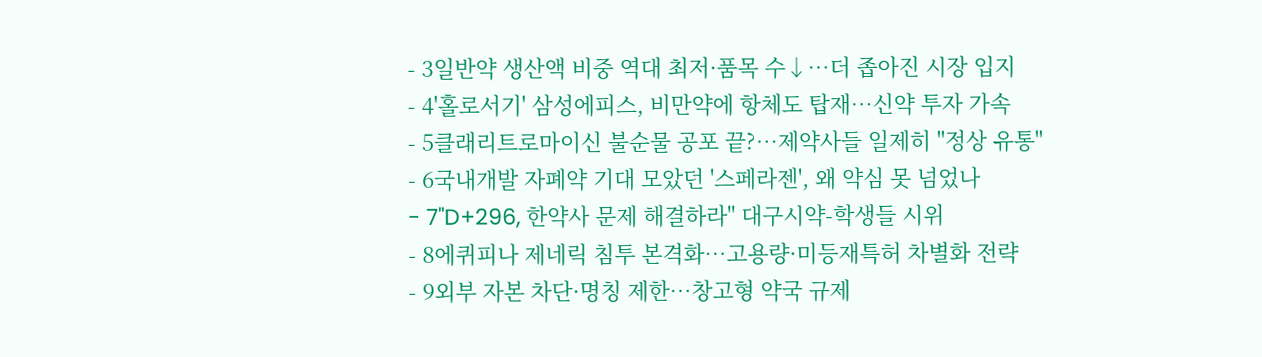- 3일반약 생산액 비중 역대 최저·품목 수↓…더 좁아진 시장 입지
- 4'홀로서기' 삼성에피스, 비만약에 항체도 탑재…신약 투자 가속
- 5클래리트로마이신 불순물 공포 끝?…제약사들 일제히 "정상 유통"
- 6국내개발 자폐약 기대 모았던 '스페라젠', 왜 약심 못 넘었나
- 7"D+296, 한약사 문제 해결하라" 대구시약-학생들 시위
- 8에퀴피나 제네릭 침투 본격화…고용량·미등재특허 차별화 전략
- 9외부 자본 차단·명칭 제한…창고형 약국 규제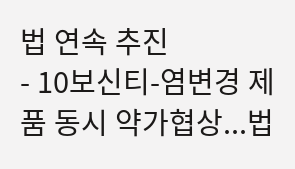법 연속 추진
- 10보신티-염변경 제품 동시 약가협상...법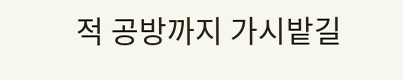적 공방까지 가시밭길